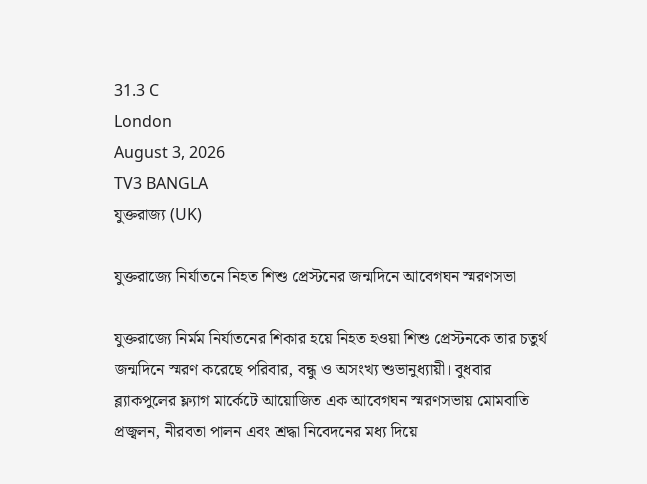31.3 C
London
August 3, 2026
TV3 BANGLA
যুক্তরাজ্য (UK)

যুক্তরাজ্যে নির্যাতনে নিহত শিশু প্রেস্টনের জন্মদিনে আবেগঘন স্মরণসভা

যুক্তরাজ্যে নির্মম নির্যাতনের শিকার হয়ে নিহত হওয়া শিশু প্রেস্টনকে তার চতুর্থ জন্মদিনে স্মরণ করেছে পরিবার, বন্ধু ও অসংখ্য শুভানুধ্যায়ী। বুধবার ব্ল্যাকপুলের ফ্ল্যাগ মার্কেটে আয়োজিত এক আবেগঘন স্মরণসভায় মোমবাতি প্রজ্বলন, নীরবতা পালন এবং শ্রদ্ধা নিবেদনের মধ্য দিয়ে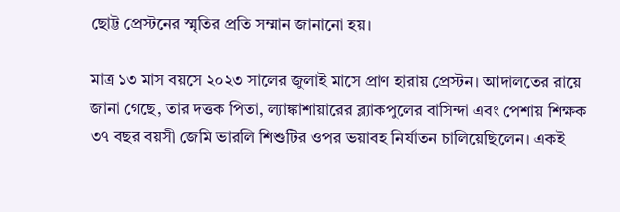ছোট্ট প্রেস্টনের স্মৃতির প্রতি সম্মান জানানো হয়।

মাত্র ১৩ মাস বয়সে ২০২৩ সালের জুলাই মাসে প্রাণ হারায় প্রেস্টন। আদালতের রায়ে জানা গেছে, তার দত্তক পিতা, ল্যাঙ্কাশায়ারের ব্ল্যাকপুলের বাসিন্দা এবং পেশায় শিক্ষক ৩৭ বছর বয়সী জেমি ভারলি শিশুটির ওপর ভয়াবহ নির্যাতন চালিয়েছিলেন। একই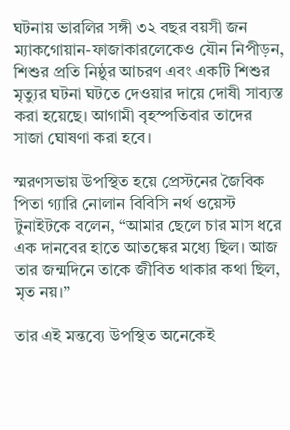ঘটনায় ভারলির সঙ্গী ৩২ বছর বয়সী জন ম্যাকগোয়ান-ফাজাকারলেকেও যৌন নিপীড়ন, শিশুর প্রতি নিষ্ঠুর আচরণ এবং একটি শিশুর মৃত্যুর ঘটনা ঘটতে দেওয়ার দায়ে দোষী সাব্যস্ত করা হয়েছে। আগামী বৃহস্পতিবার তাদের সাজা ঘোষণা করা হবে।

স্মরণসভায় উপস্থিত হয়ে প্রেস্টনের জৈবিক পিতা গ্যারি নোলান বিবিসি নর্থ ওয়েস্ট টুনাইটকে বলেন, “আমার ছেলে চার মাস ধরে এক দানবের হাতে আতঙ্কের মধ্যে ছিল। আজ তার জন্মদিনে তাকে জীবিত থাকার কথা ছিল, মৃত নয়।”

তার এই মন্তব্যে উপস্থিত অনেকেই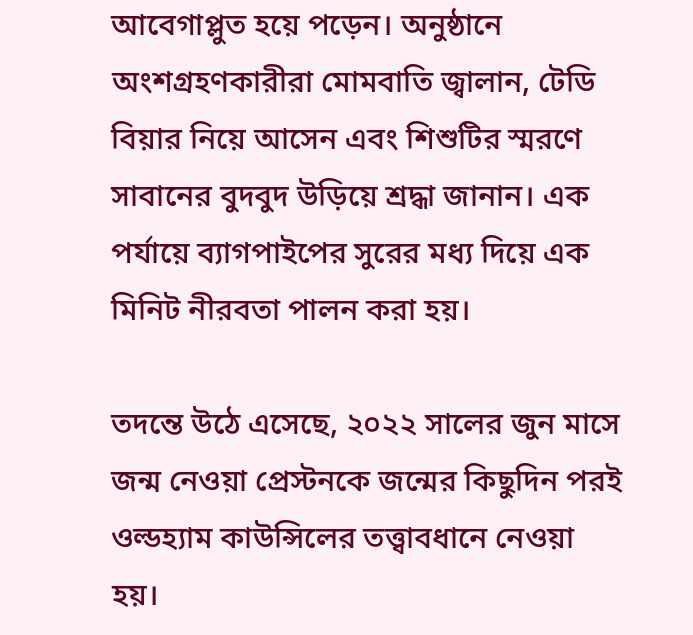আবেগাপ্লুত হয়ে পড়েন। অনুষ্ঠানে অংশগ্রহণকারীরা মোমবাতি জ্বালান, টেডি বিয়ার নিয়ে আসেন এবং শিশুটির স্মরণে সাবানের বুদবুদ উড়িয়ে শ্রদ্ধা জানান। এক পর্যায়ে ব্যাগপাইপের সুরের মধ্য দিয়ে এক মিনিট নীরবতা পালন করা হয়।

তদন্তে উঠে এসেছে, ২০২২ সালের জুন মাসে জন্ম নেওয়া প্রেস্টনকে জন্মের কিছুদিন পরই ওল্ডহ্যাম কাউন্সিলের তত্ত্বাবধানে নেওয়া হয়।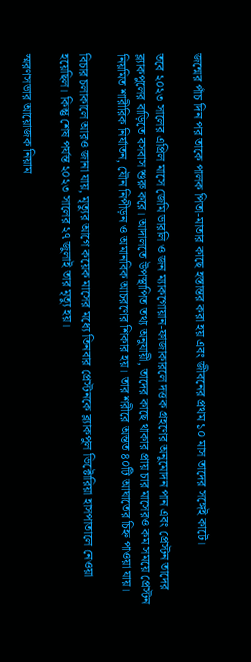জন্মের পাঁচ দিন পর তাকে পালক পিতা-মাতার কাছে হস্তান্তর করা হয় এবং জীবনের প্রথম ১০ মাস তাদের সঙ্গেই কাটে।

তবে ২০২৩ সালের এপ্রিল মাসে জেমি ভারলি ও জন ম্যাকগোয়ান-ফাজাকারলে দত্তক গ্রহণের অনুমোদন পান এবং প্রেস্টন তাদের ব্ল্যাকপুলের বাড়িতে বসবাস শুরু করে। আদালতে উপস্থাপিত তথ্য অনুযায়ী, তাদের কাছে থাকার প্রায় চার মাসেরও কম সময়ে প্রেস্টন নিয়মিত শারীরিক নির্যাতন, যৌন নিপীড়ন ও অমানবিক আচরণের শিকার হয়। তার শরীরে অন্তত ৪০টি আঘাতের চিহ্ন পাওয়া যায়।

বিচার চলাকালে আরও জানা যায়, মৃত্যুর আগে কয়েক মাসের মধ্যে তিনবার প্রেস্টনকে ব্ল্যাকপুল ভিক্টোরিয়া হাসপাতালে নেওয়া হয়েছিল। কিন্তু শেষ পর্যন্ত ২০২৩ সালের ২৭ জুলাই তার মৃত্যু হয়।

স্মরণসভার আয়োজক নিয়াম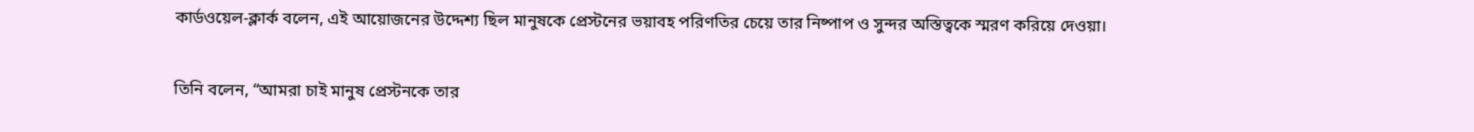কার্ডওয়েল-ক্লার্ক বলেন, এই আয়োজনের উদ্দেশ্য ছিল মানুষকে প্রেস্টনের ভয়াবহ পরিণতির চেয়ে তার নিষ্পাপ ও সুন্দর অস্তিত্বকে স্মরণ করিয়ে দেওয়া।

তিনি বলেন, “আমরা চাই মানুষ প্রেস্টনকে তার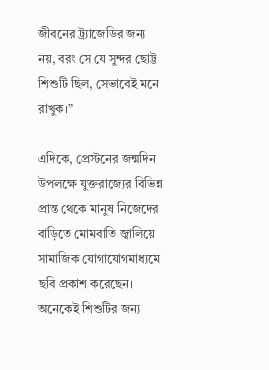জীবনের ট্র্যাজেডির জন্য নয়, বরং সে যে সুন্দর ছোট্ট শিশুটি ছিল, সেভাবেই মনে রাখুক।”

এদিকে, প্রেস্টনের জন্মদিন উপলক্ষে যুক্তরাজ্যের বিভিন্ন প্রান্ত থেকে মানুষ নিজেদের বাড়িতে মোমবাতি জ্বালিয়ে সামাজিক যোগাযোগমাধ্যমে ছবি প্রকাশ করেছেন। অনেকেই শিশুটির জন্য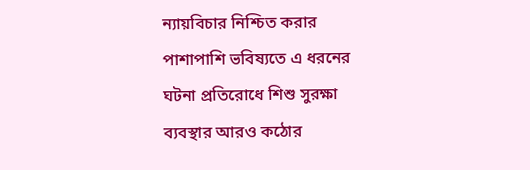ন্যায়বিচার নিশ্চিত করার পাশাপাশি ভবিষ্যতে এ ধরনের ঘটনা প্রতিরোধে শিশু সুরক্ষা ব্যবস্থার আরও কঠোর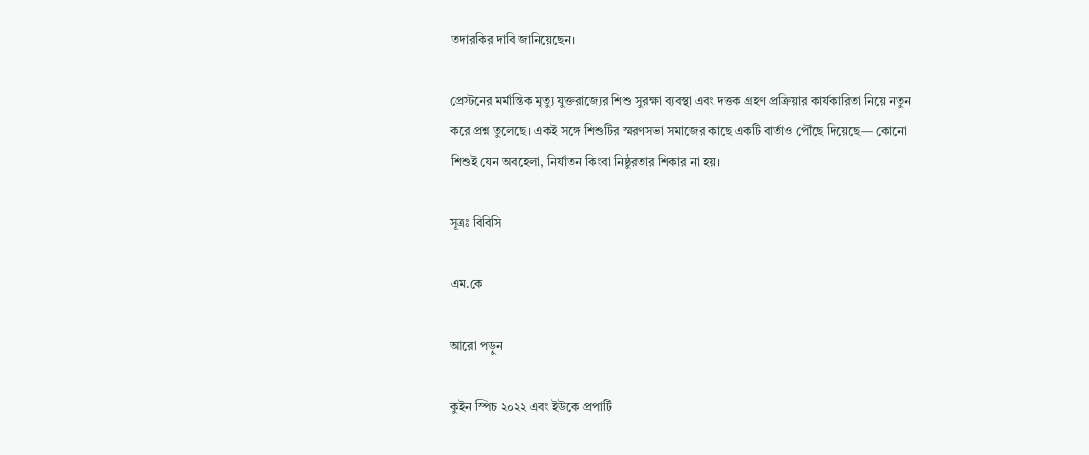তদারকির দাবি জানিয়েছেন।

প্রেস্টনের মর্মান্তিক মৃত্যু যুক্তরাজ্যের শিশু সুরক্ষা ব্যবস্থা এবং দত্তক গ্রহণ প্রক্রিয়ার কার্যকারিতা নিয়ে নতুন করে প্রশ্ন তুলেছে। একই সঙ্গে শিশুটির স্মরণসভা সমাজের কাছে একটি বার্তাও পৌঁছে দিয়েছে— কোনো শিশুই যেন অবহেলা, নির্যাতন কিংবা নিষ্ঠুরতার শিকার না হয়।

সূত্রঃ বিবিসি

এম.কে

আরো পড়ুন

কুইন স্পিচ ২০২২ এবং ইউকে প্রপার্টি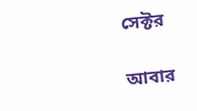সেক্টর

আবার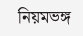নিয়মভঙ্গ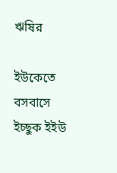ঋষির

ইউকেতে বসবাসে ইচ্ছুক ইইউ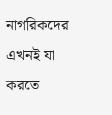নাগরিকদের এখনই যা করতে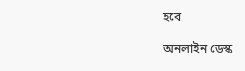হবে

অনলাইন ডেস্ক